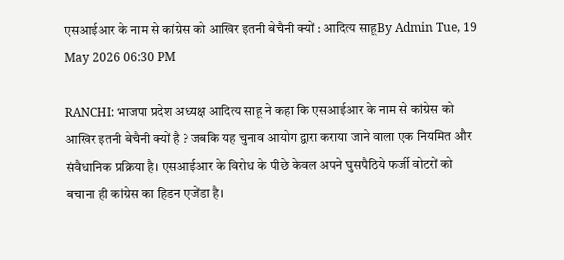एसआईआर के नाम से कांग्रेस को आखिर इतनी बेचैनी क्यों : आदित्य साहूBy Admin Tue, 19 May 2026 06:30 PM

RANCHI: भाजपा प्रदेश अध्यक्ष आदित्य साहू ने कहा कि एसआईआर के नाम से कांग्रेस को आखिर इतनी बेचैनी क्यों है ? जबकि यह चुनाव आयोग द्वारा कराया जाने वाला एक नियमित और संवैधानिक प्रक्रिया है। एसआईआर के विरोध के पीछे केवल अपने घुसपैठिये फर्जी वोटरों को बचाना ही कांग्रेस का हिडन एजेंडा है।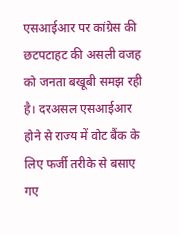एसआईआर पर कांग्रेस की छटपटाहट की असली वजह को जनता बखूबी समझ रही है। दरअसल एसआईआर होने से राज्य में वोट बैंक के लिए फर्जी तरीके से बसाए गए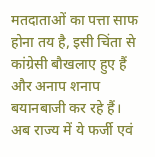मतदाताओं का पत्ता साफ होना तय है, इसी चिंता से कांग्रेसी बौखलाए हुए हैं और अनाप शनाप बयानबाजी कर रहे हैं। अब राज्य में ये फर्जी एवं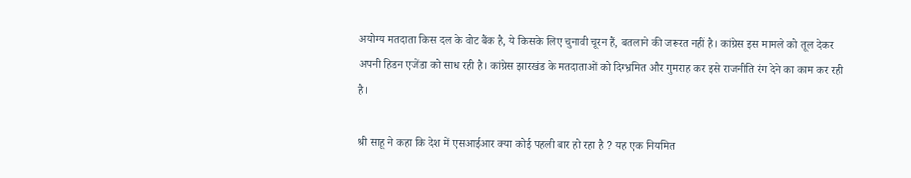अयोग्य मतदाता किस दल के वोट बैंक है, ये किसके लिए चुनावी चूरन हैं, बतलाने की जरूरत नहीं है। कांग्रेस इस मामले को तूल देकर अपनी हिडन एजेंडा को साध रही है। कांग्रेस झारखंड के मतदाताओं को दिग्भ्रमित और गुमराह कर इसे राजनीति रंग देने का काम कर रही है।

श्री साहू ने कहा कि देश में एसआईआर क्या कोई पहली बार हो रहा है ? यह एक नियमित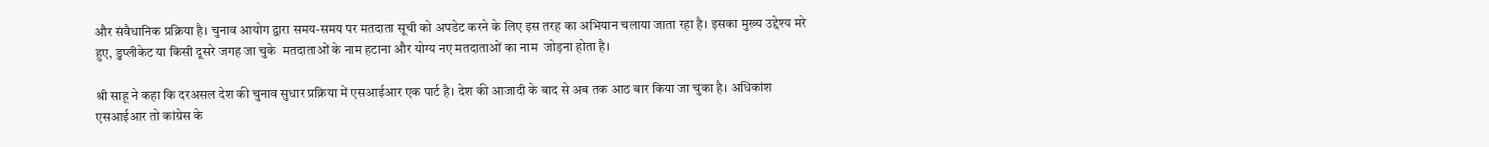और संवैधानिक प्रक्रिया है। चुनाव आयोग द्वारा समय-समय पर मतदाता सूची को अपडेट करने के लिए इस तरह का अभियान चलाया जाता रहा है। इसका मुख्य उद्देश्य मरे हुए, डुप्लीकेट या किसी दूसरे जगह जा चुके  मतदाताओं के नाम हटाना और योग्य नए मतदाताओं का नाम  जोड़ना होता है।

श्री साहू ने कहा कि दरअसल देश की चुनाव सुधार प्रक्रिया में एसआईआर एक पार्ट है। देश की आजादी के बाद से अब तक आठ बार किया जा चुका है। अधिकांश एसआईआर तो कांग्रेस के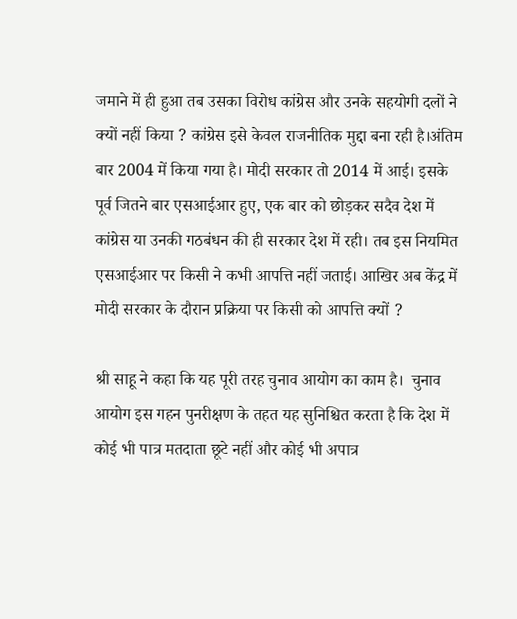जमाने में ही हुआ तब उसका विरोध कांग्रेस और उनके सहयोगी दलों ने क्यों नहीं किया ? कांग्रेस इसे केवल राजनीतिक मुद्दा बना रही है।अंतिम बार 2004 में किया गया है। मोदी सरकार तो 2014 में आई। इसके पूर्व जितने बार एसआईआर हुए, एक बार को छोड़कर सदैव देश में कांग्रेस या उनकी गठबंधन की ही सरकार देश में रही। तब इस नियमित एसआईआर पर किसी ने कभी आपत्ति नहीं जताई। आखिर अब केंद्र में मोदी सरकार के दौरान प्रक्रिया पर किसी को आपत्ति क्यों ?

श्री साहू ने कहा कि यह पूरी तरह चुनाव आयोग का काम है।  चुनाव आयोग इस गहन पुनरीक्षण के तहत यह सुनिश्चित करता है कि देश में  कोई भी पात्र मतदाता छूटे नहीं और कोई भी अपात्र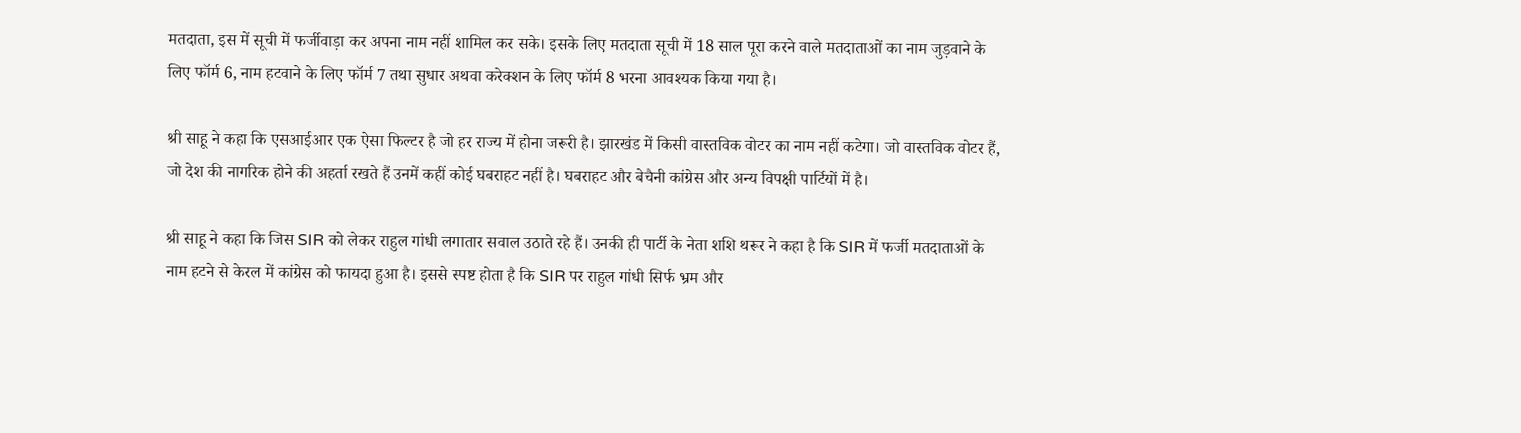मतदाता, इस में सूची में फर्जीवाड़ा कर अपना नाम नहीं शामिल कर सके। इसके लिए मतदाता सूची में 18 साल पूरा करने वाले मतदाताओं का नाम जुड़वाने के लिए फॉर्म 6, नाम हटवाने के लिए फॉर्म 7 तथा सुधार अथवा करेक्शन के लिए फॉर्म 8 भरना आवश्यक किया गया है।

श्री साहू ने कहा कि एसआईआर एक ऐसा फिल्टर है जो हर राज्य में होना जरूरी है। झारखंड में किसी वास्तविक वोटर का नाम नहीं कटेगा। जो वास्तविक वोटर हैं, जो देश की नागरिक होने की अहर्ता रखते हैं उनमें कहीं कोई घबराहट नहीं है। घबराहट और बेचैनी कांग्रेस और अन्य विपक्षी पार्टियों में है।

श्री साहू ने कहा कि जिस SIR को लेकर राहुल गांधी लगातार सवाल उठाते रहे हैं। उनकी ही पार्टी के नेता शशि थरूर ने कहा है कि SIR में फर्जी मतदाताओं के नाम हटने से केरल में कांग्रेस को फायदा हुआ है। इससे स्पष्ट होता है कि SIR पर राहुल गांधी सिर्फ भ्रम और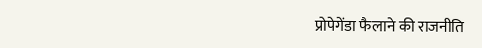प्रोपेगेंडा फैलाने की राजनीति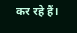कर रहे हैं।